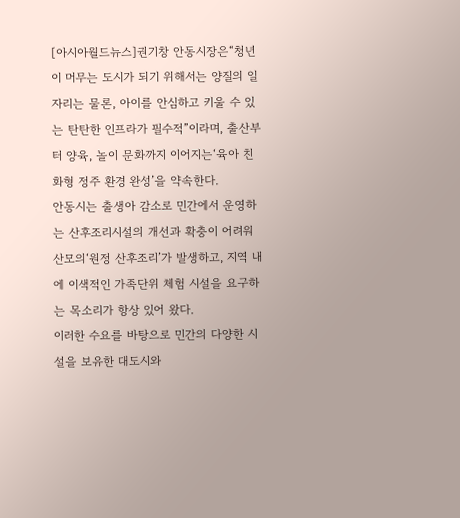[아시아월드뉴스]권기창 안동시장은“청년이 머무는 도시가 되기 위해서는 양질의 일자리는 물론, 아이를 안심하고 키울 수 있는 탄탄한 인프라가 필수적”이라며, 출산부터 양육, 놀이 문화까지 이어지는‘육아 친화형 정주 환경 완성’을 약속한다.
안동시는 출생아 감소로 민간에서 운영하는 산후조리시설의 개선과 확충이 어려워 산모의‘원정 산후조리’가 발생하고, 지역 내에 이색적인 가족단위 체험 시설을 요구하는 목소리가 항상 있어 왔다.
이러한 수요를 바탕으로 민간의 다양한 시설을 보유한 대도시와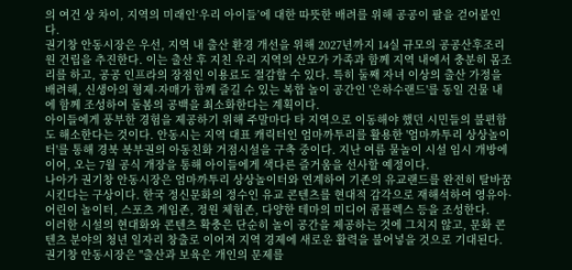의 여건 상 차이, 지역의 미래인‘우리 아이들’에 대한 따뜻한 배려를 위해 공공이 팔을 걷어붙인다.
권기창 안동시장은 우선, 지역 내 출산 환경 개선을 위해 2027년까지 14실 규모의 공공산후조리원 건립을 추진한다. 이는 출산 후 지친 우리 지역의 산모가 가족과 함께 지역 내에서 충분히 몸조리를 하고, 공공 인프라의 장점인 이용료도 절감할 수 있다. 특히 둘째 자녀 이상의 출산 가정을 배려해, 신생아의 형제·자매가 함께 즐길 수 있는 복합 놀이 공간인 '은하수랜드'를 동일 건물 내에 함께 조성하여 돌봄의 공백을 최소화한다는 계획이다.
아이들에게 풍부한 경험을 제공하기 위해 주말마다 타 지역으로 이동해야 했던 시민들의 불편함도 해소한다는 것이다. 안동시는 지역 대표 캐릭터인 엄마까투리를 활용한 '엄마까투리 상상놀이터'를 통해 경북 북부권의 아동친화 거점시설을 구축 중이다. 지난 여름 물놀이 시설 임시 개방에 이어, 오는 7월 공식 개장을 통해 아이들에게 색다른 즐거움을 선사할 예정이다.
나아가 권기창 안동시장은 엄마까투리 상상놀이터와 연계하여 기존의 유교랜드를 완전히 탈바꿈시킨다는 구상이다. 한국 정신문화의 정수인 유교 콘텐츠를 현대적 감각으로 재해석하여 영유아·어린이 놀이터, 스포츠 게임존, 정원 체험존, 다양한 테마의 미디어 콤플렉스 등을 조성한다.
이러한 시설의 현대화와 콘텐츠 확충은 단순히 놀이 공간을 제공하는 것에 그치지 않고, 문화 콘텐츠 분야의 청년 일자리 창출로 이어져 지역 경제에 새로운 활력을 불어넣을 것으로 기대된다.
권기창 안동시장은 "출산과 보육은 개인의 문제를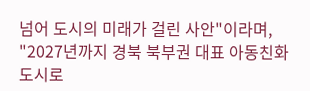넘어 도시의 미래가 걸린 사안"이라며, "2027년까지 경북 북부권 대표 아동친화도시로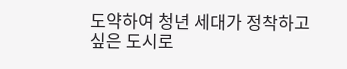도약하여 청년 세대가 정착하고 싶은 도시로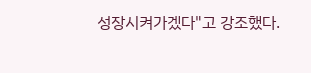성장시켜가겠다"고 강조했다.